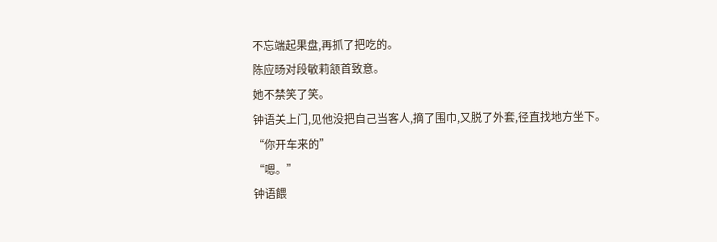不忘端起果盘,再抓了把吃的。
陈应旸对段敏莉颔首致意。
她不禁笑了笑。
钟语关上门,见他没把自己当客人,摘了围巾,又脱了外套,径直找地方坐下。
“你开车来的”
“嗯。”
钟语餵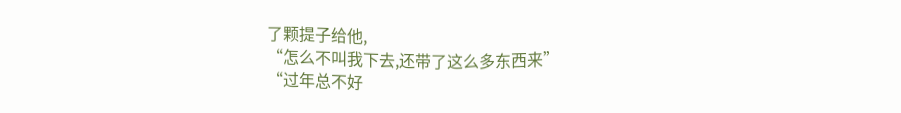了颗提子给他,
“怎么不叫我下去,还带了这么多东西来”
“过年总不好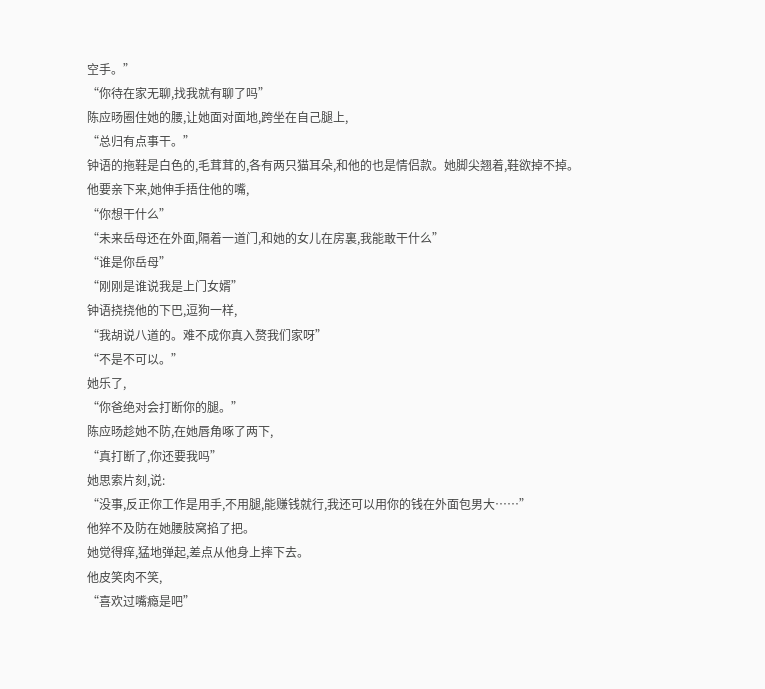空手。”
“你待在家无聊,找我就有聊了吗”
陈应旸圈住她的腰,让她面对面地,跨坐在自己腿上,
“总归有点事干。”
钟语的拖鞋是白色的,毛茸茸的,各有两只猫耳朵,和他的也是情侣款。她脚尖翘着,鞋欲掉不掉。
他要亲下来,她伸手捂住他的嘴,
“你想干什么”
“未来岳母还在外面,隔着一道门,和她的女儿在房裏,我能敢干什么”
“谁是你岳母”
“刚刚是谁说我是上门女婿”
钟语挠挠他的下巴,逗狗一样,
“我胡说八道的。难不成你真入赘我们家呀”
“不是不可以。”
她乐了,
“你爸绝对会打断你的腿。”
陈应旸趁她不防,在她唇角啄了两下,
“真打断了,你还要我吗”
她思索片刻,说:
“没事,反正你工作是用手,不用腿,能赚钱就行,我还可以用你的钱在外面包男大……”
他猝不及防在她腰肢窝掐了把。
她觉得痒,猛地弹起,差点从他身上摔下去。
他皮笑肉不笑,
“喜欢过嘴瘾是吧”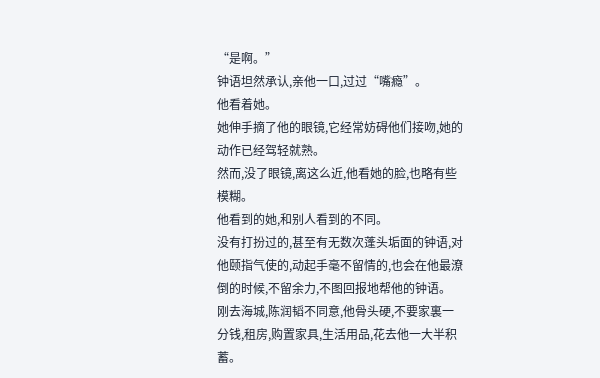“是啊。”
钟语坦然承认,亲他一口,过过“嘴瘾”。
他看着她。
她伸手摘了他的眼镜,它经常妨碍他们接吻,她的动作已经驾轻就熟。
然而,没了眼镜,离这么近,他看她的脸,也略有些模糊。
他看到的她,和别人看到的不同。
没有打扮过的,甚至有无数次蓬头垢面的钟语,对他颐指气使的,动起手毫不留情的,也会在他最潦倒的时候,不留余力,不图回报地帮他的钟语。
刚去海城,陈润韬不同意,他骨头硬,不要家裏一分钱,租房,购置家具,生活用品,花去他一大半积蓄。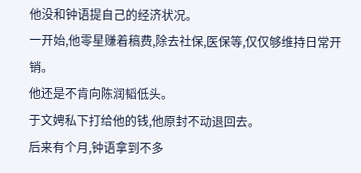他没和钟语提自己的经济状况。
一开始,他零星赚着稿费,除去社保,医保等,仅仅够维持日常开销。
他还是不肯向陈润韬低头。
于文娉私下打给他的钱,他原封不动退回去。
后来有个月,钟语拿到不多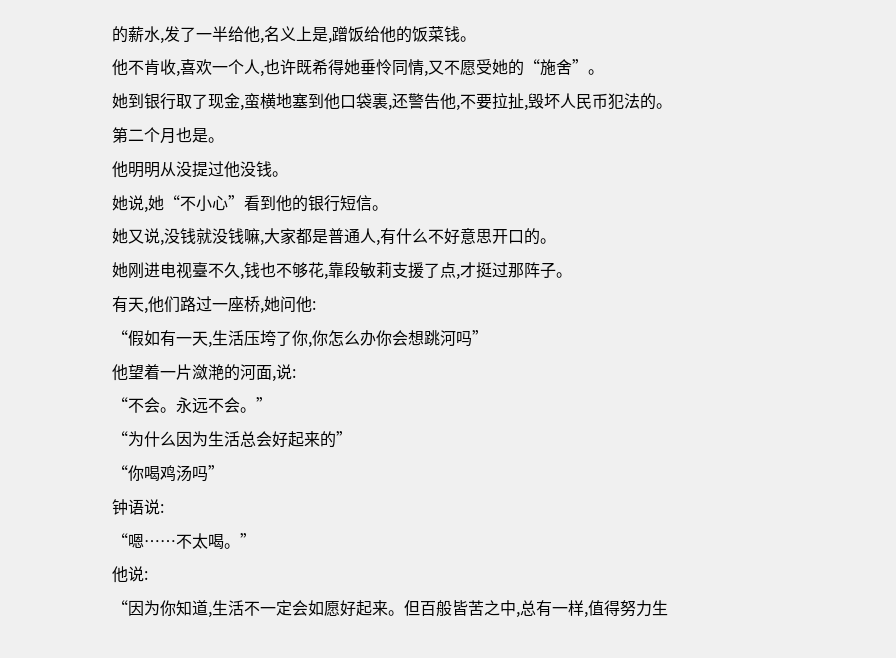的薪水,发了一半给他,名义上是,蹭饭给他的饭菜钱。
他不肯收,喜欢一个人,也许既希得她垂怜同情,又不愿受她的“施舍”。
她到银行取了现金,蛮横地塞到他口袋裏,还警告他,不要拉扯,毁坏人民币犯法的。
第二个月也是。
他明明从没提过他没钱。
她说,她“不小心”看到他的银行短信。
她又说,没钱就没钱嘛,大家都是普通人,有什么不好意思开口的。
她刚进电视臺不久,钱也不够花,靠段敏莉支援了点,才挺过那阵子。
有天,他们路过一座桥,她问他:
“假如有一天,生活压垮了你,你怎么办你会想跳河吗”
他望着一片潋滟的河面,说:
“不会。永远不会。”
“为什么因为生活总会好起来的”
“你喝鸡汤吗”
钟语说:
“嗯……不太喝。”
他说:
“因为你知道,生活不一定会如愿好起来。但百般皆苦之中,总有一样,值得努力生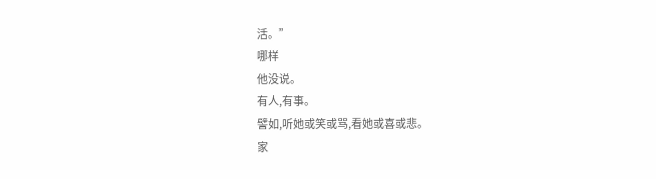活。”
哪样
他没说。
有人,有事。
譬如,听她或笑或骂,看她或喜或悲。
家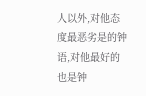人以外,对他态度最恶劣是的钟语,对他最好的也是钟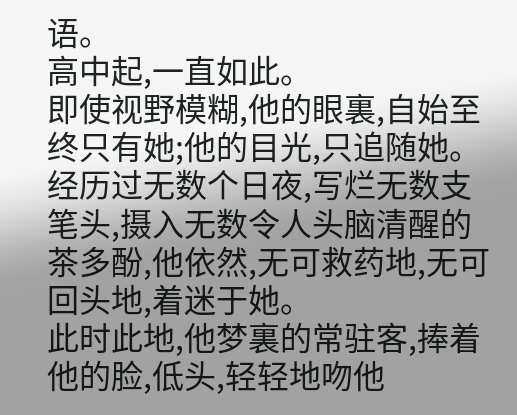语。
高中起,一直如此。
即使视野模糊,他的眼裏,自始至终只有她;他的目光,只追随她。
经历过无数个日夜,写烂无数支笔头,摄入无数令人头脑清醒的茶多酚,他依然,无可救药地,无可回头地,着迷于她。
此时此地,他梦裏的常驻客,捧着他的脸,低头,轻轻地吻他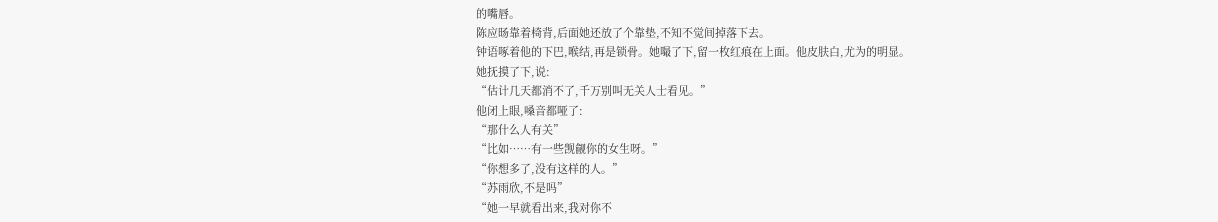的嘴唇。
陈应旸靠着椅背,后面她还放了个靠垫,不知不觉间掉落下去。
钟语啄着他的下巴,喉结,再是锁骨。她嘬了下,留一枚红痕在上面。他皮肤白,尤为的明显。
她抚摸了下,说:
“估计几天都消不了,千万别叫无关人士看见。”
他闭上眼,嗓音都哑了:
“那什么人有关”
“比如……有一些觊觎你的女生呀。”
“你想多了,没有这样的人。”
“苏雨欣,不是吗”
“她一早就看出来,我对你不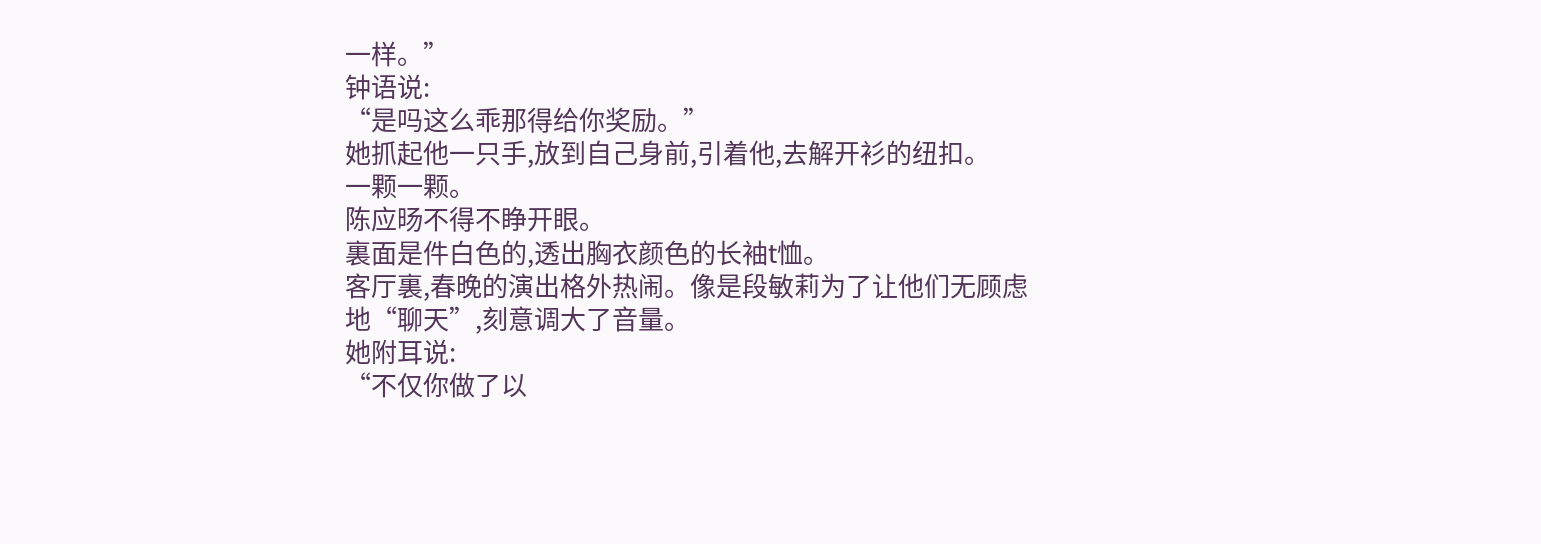一样。”
钟语说:
“是吗这么乖那得给你奖励。”
她抓起他一只手,放到自己身前,引着他,去解开衫的纽扣。
一颗一颗。
陈应旸不得不睁开眼。
裏面是件白色的,透出胸衣颜色的长袖t恤。
客厅裏,春晚的演出格外热闹。像是段敏莉为了让他们无顾虑地“聊天”,刻意调大了音量。
她附耳说:
“不仅你做了以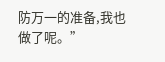防万一的准备,我也做了呢。”